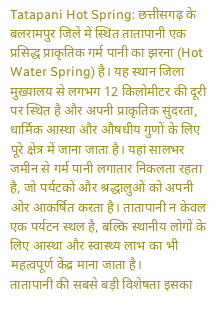Tatapani Hot Spring: छत्तीसगढ़ के बलरामपुर जिले में स्थित तातापानी एक प्रसिद्ध प्राकृतिक गर्म पानी का झरना (Hot Water Spring) है। यह स्थान जिला मुख्यालय से लगभग 12 किलोमीटर की दूरी पर स्थित है और अपनी प्राकृतिक सुंदरता, धार्मिक आस्था और औषधीय गुणों के लिए पूरे क्षेत्र में जाना जाता है। यहां सालभर जमीन से गर्म पानी लगातार निकलता रहता है, जो पर्यटकों और श्रद्धालुओं को अपनी ओर आकर्षित करता है। तातापानी न केवल एक पर्यटन स्थल है, बल्कि स्थानीय लोगों के लिए आस्था और स्वास्थ्य लाभ का भी महत्वपूर्ण केंद्र माना जाता है।
तातापानी की सबसे बड़ी विशेषता इसका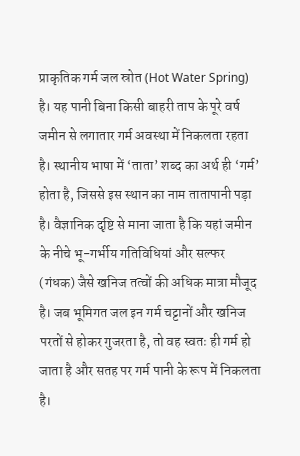प्राकृतिक गर्म जल स्रोत (Hot Water Spring) है। यह पानी बिना किसी बाहरी ताप के पूरे वर्ष जमीन से लगातार गर्म अवस्था में निकलता रहता है। स्थानीय भाषा में ‘ताता’ शब्द का अर्थ ही ‘गर्म’ होता है, जिससे इस स्थान का नाम तातापानी पड़ा है। वैज्ञानिक दृष्टि से माना जाता है कि यहां जमीन के नीचे भू-गर्भीय गतिविधियां और सल्फर (गंधक) जैसे खनिज तत्वों की अधिक मात्रा मौजूद है। जब भूमिगत जल इन गर्म चट्टानों और खनिज परतों से होकर गुजरता है, तो वह स्वतः ही गर्म हो जाता है और सतह पर गर्म पानी के रूप में निकलता है।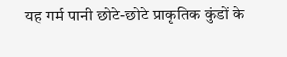यह गर्म पानी छोटे-छोटे प्राकृतिक कुंडों के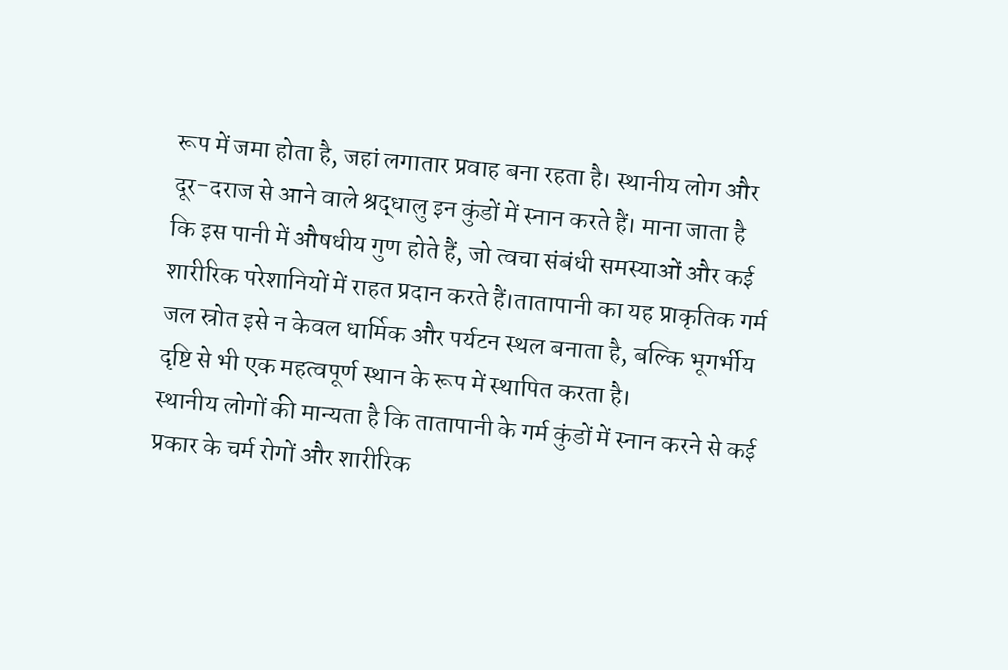रूप में जमा होता है, जहां लगातार प्रवाह बना रहता है। स्थानीय लोग और दूर-दराज से आने वाले श्रद्धालु इन कुंडों में स्नान करते हैं। माना जाता है कि इस पानी में औषधीय गुण होते हैं, जो त्वचा संबंधी समस्याओं और कई शारीरिक परेशानियों में राहत प्रदान करते हैं।तातापानी का यह प्राकृतिक गर्म जल स्रोत इसे न केवल धार्मिक और पर्यटन स्थल बनाता है, बल्कि भूगर्भीय दृष्टि से भी एक महत्वपूर्ण स्थान के रूप में स्थापित करता है।
स्थानीय लोगों की मान्यता है कि तातापानी के गर्म कुंडों में स्नान करने से कई प्रकार के चर्म रोगों और शारीरिक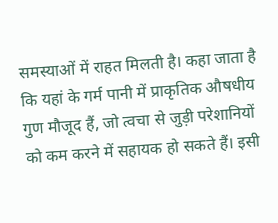समस्याओं में राहत मिलती है। कहा जाता है कि यहां के गर्म पानी में प्राकृतिक औषधीय गुण मौजूद हैं, जो त्वचा से जुड़ी परेशानियों को कम करने में सहायक हो सकते हैं। इसी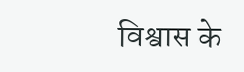विश्वास के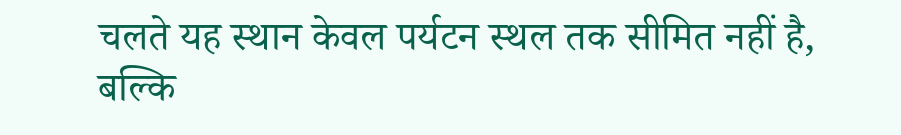चलते यह स्थान केवल पर्यटन स्थल तक सीमित नहीं है, बल्कि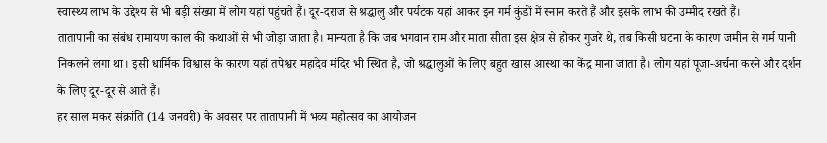स्वास्थ्य लाभ के उद्देश्य से भी बड़ी संख्या में लोग यहां पहुंचते हैं। दूर-दराज से श्रद्धालु और पर्यटक यहां आकर इन गर्म कुंडों में स्नान करते हैं और इसके लाभ की उम्मीद रखते हैं।
तातापानी का संबंध रामायण काल की कथाओं से भी जोड़ा जाता है। मान्यता है कि जब भगवान राम और माता सीता इस क्षेत्र से होकर गुजरे थे, तब किसी घटना के कारण जमीन से गर्म पानी निकलने लगा था। इसी धार्मिक विश्वास के कारण यहां तपेश्वर महादेव मंदिर भी स्थित है, जो श्रद्धालुओं के लिए बहुत खास आस्था का केंद्र माना जाता है। लोग यहां पूजा-अर्चना करने और दर्शन के लिए दूर-दूर से आते हैं।
हर साल मकर संक्रांति (14 जनवरी) के अवसर पर तातापानी में भव्य महोत्सव का आयोजन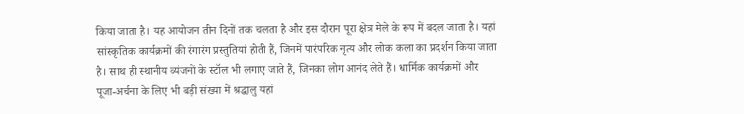किया जाता है। यह आयोजन तीन दिनों तक चलता है और इस दौरान पूरा क्षेत्र मेले के रूप में बदल जाता है। यहां सांस्कृतिक कार्यक्रमों की रंगारंग प्रस्तुतियां होती हैं, जिनमें पारंपरिक नृत्य और लोक कला का प्रदर्शन किया जाता है। साथ ही स्थानीय व्यंजनों के स्टॉल भी लगाए जाते हैं, जिनका लोग आनंद लेते हैं। धार्मिक कार्यक्रमों और पूजा-अर्चना के लिए भी बड़ी संख्या में श्रद्धालु यहां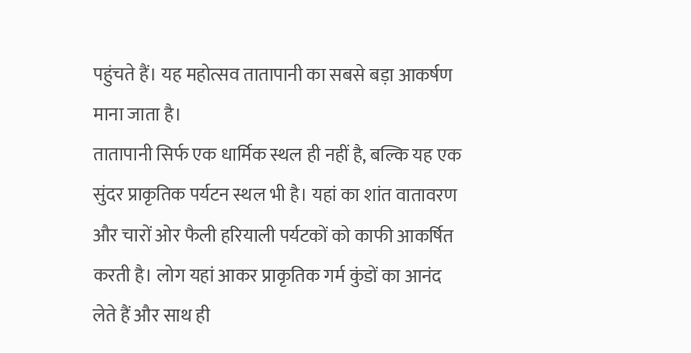पहुंचते हैं। यह महोत्सव तातापानी का सबसे बड़ा आकर्षण माना जाता है।
तातापानी सिर्फ एक धार्मिक स्थल ही नहीं है, बल्कि यह एक सुंदर प्राकृतिक पर्यटन स्थल भी है। यहां का शांत वातावरण और चारों ओर फैली हरियाली पर्यटकों को काफी आकर्षित करती है। लोग यहां आकर प्राकृतिक गर्म कुंडों का आनंद लेते हैं और साथ ही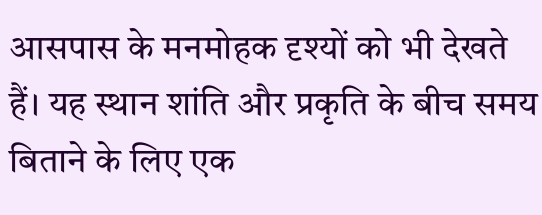आसपास के मनमोहक दृश्यों को भी देखते हैं। यह स्थान शांति और प्रकृति के बीच समय बिताने के लिए एक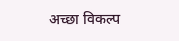अच्छा विकल्प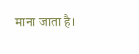माना जाता है।